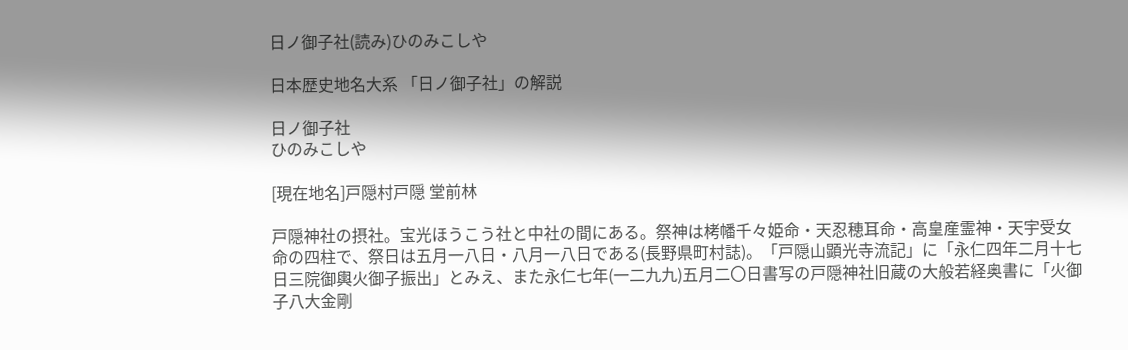日ノ御子社(読み)ひのみこしや

日本歴史地名大系 「日ノ御子社」の解説

日ノ御子社
ひのみこしや

[現在地名]戸隠村戸隠 堂前林

戸隠神社の摂社。宝光ほうこう社と中社の間にある。祭神は栲幡千々姫命・天忍穂耳命・高皇産霊神・天宇受女命の四柱で、祭日は五月一八日・八月一八日である(長野県町村誌)。「戸隠山顕光寺流記」に「永仁四年二月十七日三院御輿火御子振出」とみえ、また永仁七年(一二九九)五月二〇日書写の戸隠神社旧蔵の大般若経奥書に「火御子八大金剛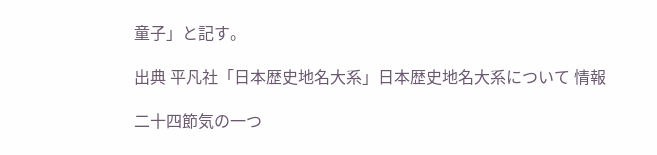童子」と記す。

出典 平凡社「日本歴史地名大系」日本歴史地名大系について 情報

二十四節気の一つ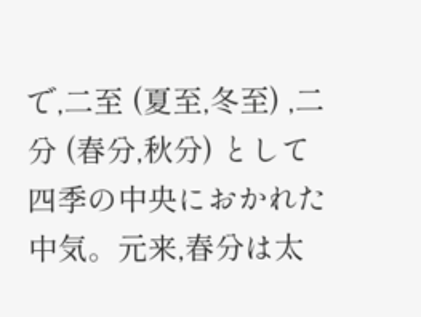で,二至 (夏至,冬至) ,二分 (春分,秋分) として四季の中央におかれた中気。元来,春分は太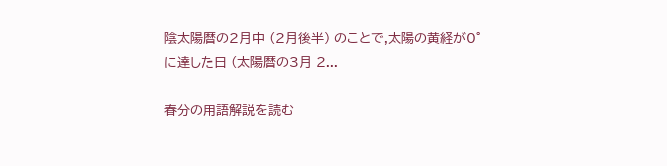陰太陽暦の2月中 (2月後半) のことで,太陽の黄経が0°に達した日 (太陽暦の3月 2...

春分の用語解説を読む